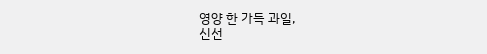영양 한 가득 과일,
신선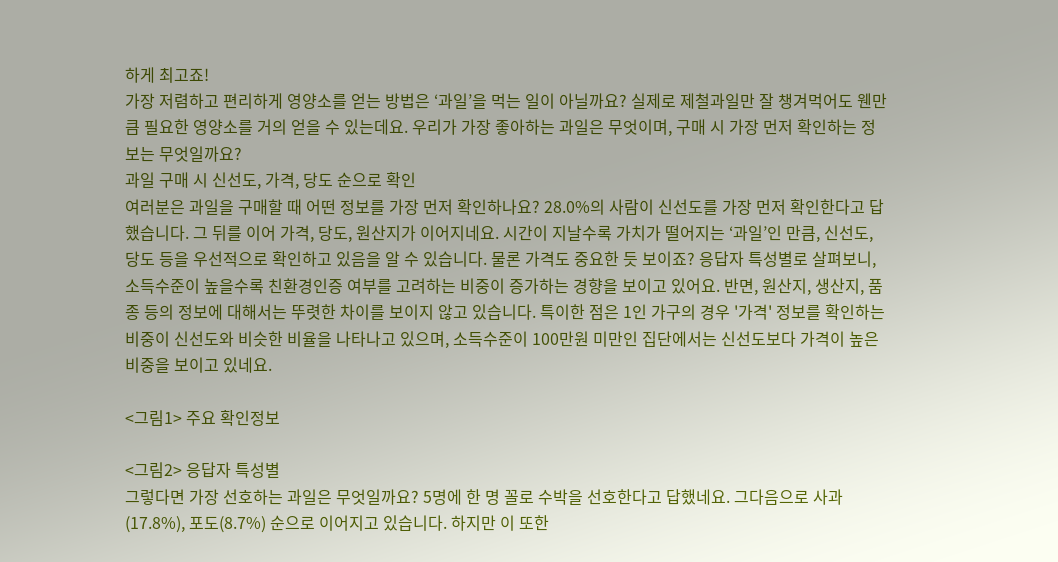하게 최고죠!
가장 저렴하고 편리하게 영양소를 얻는 방법은 ‘과일’을 먹는 일이 아닐까요? 실제로 제철과일만 잘 챙겨먹어도 웬만큼 필요한 영양소를 거의 얻을 수 있는데요. 우리가 가장 좋아하는 과일은 무엇이며, 구매 시 가장 먼저 확인하는 정보는 무엇일까요?
과일 구매 시 신선도, 가격, 당도 순으로 확인
여러분은 과일을 구매할 때 어떤 정보를 가장 먼저 확인하나요? 28.0%의 사람이 신선도를 가장 먼저 확인한다고 답했습니다. 그 뒤를 이어 가격, 당도, 원산지가 이어지네요. 시간이 지날수록 가치가 떨어지는 ‘과일’인 만큼, 신선도, 당도 등을 우선적으로 확인하고 있음을 알 수 있습니다. 물론 가격도 중요한 듯 보이죠? 응답자 특성별로 살펴보니, 소득수준이 높을수록 친환경인증 여부를 고려하는 비중이 증가하는 경향을 보이고 있어요. 반면, 원산지, 생산지, 품종 등의 정보에 대해서는 뚜렷한 차이를 보이지 않고 있습니다. 특이한 점은 1인 가구의 경우 '가격' 정보를 확인하는 비중이 신선도와 비슷한 비율을 나타나고 있으며, 소득수준이 100만원 미만인 집단에서는 신선도보다 가격이 높은 비중을 보이고 있네요.

<그림1> 주요 확인정보

<그림2> 응답자 특성별
그렇다면 가장 선호하는 과일은 무엇일까요? 5명에 한 명 꼴로 수박을 선호한다고 답했네요. 그다음으로 사과(17.8%), 포도(8.7%) 순으로 이어지고 있습니다. 하지만 이 또한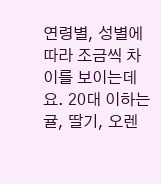연령별, 성별에 따라 조금씩 차이를 보이는데요. 20대 이하는 귤, 딸기, 오렌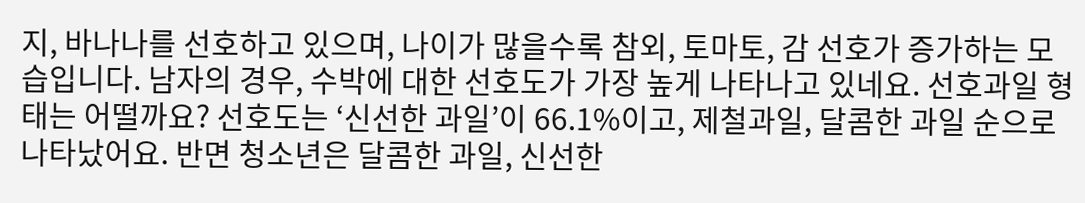지, 바나나를 선호하고 있으며, 나이가 많을수록 참외, 토마토, 감 선호가 증가하는 모습입니다. 남자의 경우, 수박에 대한 선호도가 가장 높게 나타나고 있네요. 선호과일 형태는 어떨까요? 선호도는 ‘신선한 과일’이 66.1%이고, 제철과일, 달콤한 과일 순으로 나타났어요. 반면 청소년은 달콤한 과일, 신선한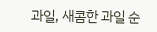과일, 새콤한 과일 순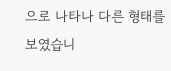으로 나타나 다른 형태를 보였습니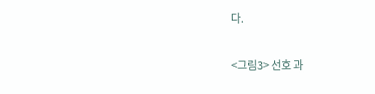다.

<그림3> 선호 과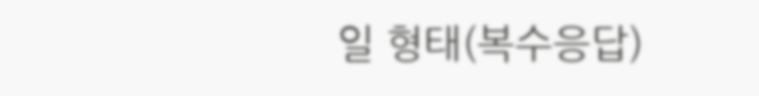일 형태(복수응답)